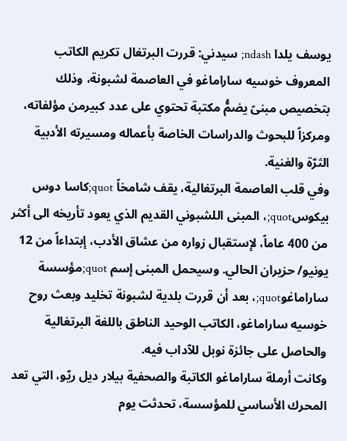يوسف يلدا ndash; سيدني: قررت البرتغال تكريم الكاتب المعروف خوسيه ساراماغو في العاصمة لشبونة، وذلك بتخصيص مبنىً يضمُّ مكتبة تحتوي على عدد كبيرمن مؤلفاته، ومركزاً للبحوث والدراسات الخاصة بأعماله ومسيرته الأدبية الثرّة والغنية.
وفي قلب العاصمة البرتغالية، يقف شامخاً quot;كاسا دوس بيكوسquot;، المبنى اللشبوني القديم الذي يعود تأريخه الى أكثر من 400 عاماً، لإستقبال زواره من عشاق الأدب، إبتداءاً من 12 يونيو/ حزيران الحالي. وسيحمل المبنى إسم quot;مؤسسة ساراماغوquot;، بعد أن قررت بلدية لشبونة تخليد وبعث روح خوسيه ساراماغو، الكاتب الوحيد الناطق باللغة البرتغالية والحاصل على جائزة نوبل للآداب فيه.
وكانت أرملة ساراماغو الكاتبة والصحفية بيلار ديل ريّو، التي تعد المحرك الأساسي للمؤسسة، تحدثت يوم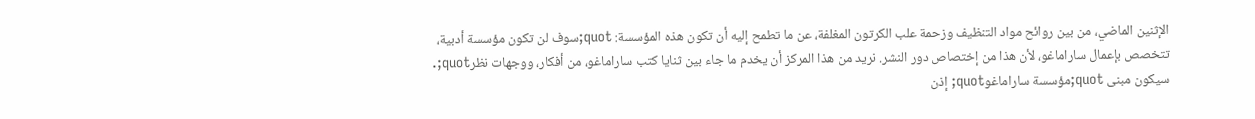الإثنين الماضي، من بين روائح مواد التنظيف وزحمة علب الكرتون المغلفة، عن ما تطمح إليه أن تكون هذه المؤسسة: quot;سوف لن تكون مؤسسة أدبية، تتخصص بإعمال ساراماغو، لأن هذا من إختصاص دور النشر. نريد من هذا المركز أن يخدم ما جاء بين ثنايا كتب ساراماغو، من أفكار، ووجهات نظرquot;.
سيكون مبنى quot;مؤسسة ساراماغوquot; إذن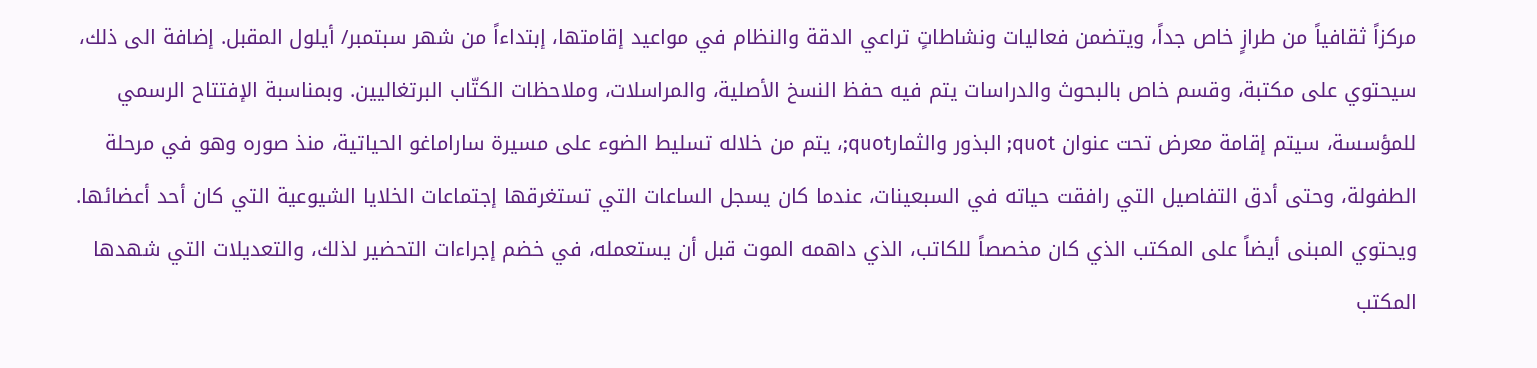مركزاً ثقافياً من طرازٍ خاص جداً، ويتضمن فعاليات ونشاطاتٍ تراعي الدقة والنظام في مواعيد إقامتها، إبتداءاً من شهر سبتمبر/ أيلول المقبل. إضافة الى ذلك، سيحتوي على مكتبة، وقسم خاص بالبحوث والدراسات يتم فيه حفظ النسخ الأصلية، والمراسلات، وملاحظات الكتّاب البرتغاليين. وبمناسبة الإفتتاح الرسمي للمؤسسة، سيتم إقامة معرض تحت عنوان quot; البذور والثمارquot;، يتم من خلاله تسليط الضوء على مسيرة ساراماغو الحياتية، منذ صوره وهو في مرحلة الطفولة، وحتى أدق التفاصيل التي رافقت حياته في السبعينات، عندما كان يسجل الساعات التي تستغرقها إجتماعات الخلايا الشيوعية التي كان أحد أعضائها. ويحتوي المبنى أيضاً على المكتب الذي كان مخصصاً للكاتب، الذي داهمه الموت قبل أن يستعمله، في خضم إجراءات التحضير لذلك، والتعديلات التي شهدها المكتب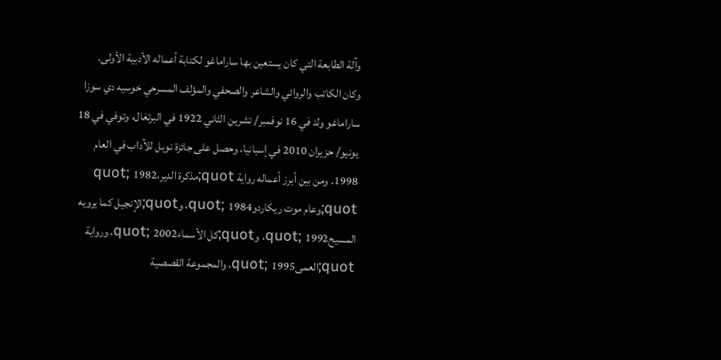وآلة الطابعة التي كان يستعين بها ساراماغو لكتابة أعماله الأدبية الأولى.
وكان الكاتب والروائي والشاعر والصحفي والمؤلف المسرحي خوسيه دي سوزا ساراماغو ولد في 16 نوفمبر/ تشرين الثاني 1922 في البرتغال، وتوفي في 18 يونيو/ حزيران 2010 في إسبانيا، وحصل على جائزة نوبل للآداب في العام 1998. ومن بين أبرز أعماله رواية quot;مذكرة الديرquot; 1982، quot;وعام موت ريكاردوquot; 1984، وquot;الإنجيل كما يرويه المسيحquot; 1992، وquot;كل الأسماءquot; 2002، ورواية quot;العمىquot; 1995، والمجموعة القصصية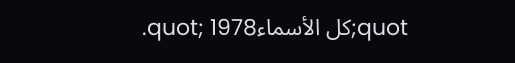quot;كل الأسماءquot; 1978.